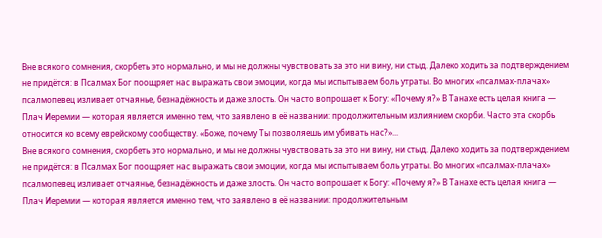Вне всякого сомнения, скорбеть это нормально, и мы не должны чувствовать за это ни вину, ни стыд. Далеко ходить за подтверждением не придётся: в Псалмах Бог поощряет нас выражать свои эмоции, когда мы испытываем боль утраты. Во многих «псалмах-плачах» псалмопевец изливает отчаянье, безнадёжность и даже злость. Он часто вопрошает к Богу: «Почему я?» В Танахе есть целая книга — Плач Иеремии — которая является именно тем, что заявлено в её названии: продолжительным излиянием скорби. Часто эта скорбь относится ко всему еврейскому сообществу. «Боже, почему Ты позволяешь им убивать нас?»...
Вне всякого сомнения, скорбеть это нормально, и мы не должны чувствовать за это ни вину, ни стыд. Далеко ходить за подтверждением не придётся: в Псалмах Бог поощряет нас выражать свои эмоции, когда мы испытываем боль утраты. Во многих «псалмах-плачах» псалмопевец изливает отчаянье, безнадёжность и даже злость. Он часто вопрошает к Богу: «Почему я?» В Танахе есть целая книга — Плач Иеремии — которая является именно тем, что заявлено в её названии: продолжительным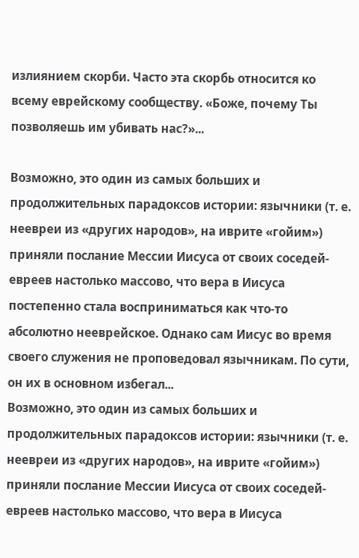излиянием скорби. Часто эта скорбь относится ко всему еврейскому сообществу. «Боже, почему Ты позволяешь им убивать нас?»...

Возможно, это один из самых больших и продолжительных парадоксов истории: язычники (т. е. неевреи из «других народов», на иврите «гойим») приняли послание Мессии Иисуса от своих соседей-евреев настолько массово, что вера в Иисуса постепенно стала восприниматься как что-то абсолютно нееврейское. Однако сам Иисус во время своего служения не проповедовал язычникам. По сути, он их в основном избегал...
Возможно, это один из самых больших и продолжительных парадоксов истории: язычники (т. е. неевреи из «других народов», на иврите «гойим») приняли послание Мессии Иисуса от своих соседей-евреев настолько массово, что вера в Иисуса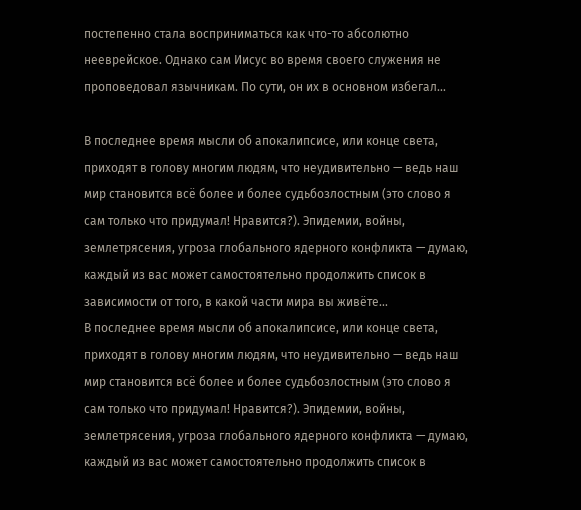постепенно стала восприниматься как что-то абсолютно нееврейское. Однако сам Иисус во время своего служения не проповедовал язычникам. По сути, он их в основном избегал...

В последнее время мысли об апокалипсисе, или конце света, приходят в голову многим людям, что неудивительно — ведь наш мир становится всё более и более судьбозлостным (это слово я сам только что придумал! Нравится?). Эпидемии, войны, землетрясения, угроза глобального ядерного конфликта — думаю, каждый из вас может самостоятельно продолжить список в зависимости от того, в какой части мира вы живёте...
В последнее время мысли об апокалипсисе, или конце света, приходят в голову многим людям, что неудивительно — ведь наш мир становится всё более и более судьбозлостным (это слово я сам только что придумал! Нравится?). Эпидемии, войны, землетрясения, угроза глобального ядерного конфликта — думаю, каждый из вас может самостоятельно продолжить список в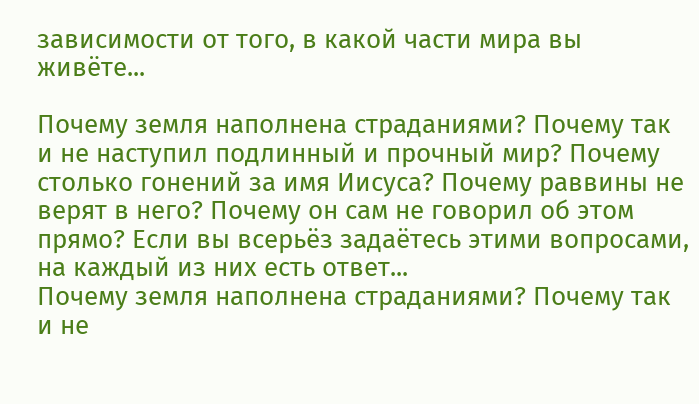зависимости от того, в какой части мира вы живёте...

Почему земля наполнена страданиями? Почему так и не наступил подлинный и прочный мир? Почему столько гонений за имя Иисуса? Почему раввины не верят в него? Почему он сам не говорил об этом прямо? Если вы всерьёз задаётесь этими вопросами, на каждый из них есть ответ...
Почему земля наполнена страданиями? Почему так и не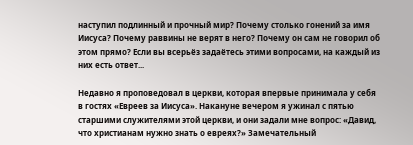наступил подлинный и прочный мир? Почему столько гонений за имя Иисуса? Почему раввины не верят в него? Почему он сам не говорил об этом прямо? Если вы всерьёз задаётесь этими вопросами, на каждый из них есть ответ...

Недавно я проповедовал в церкви, которая впервые принимала у себя в гостях «Евреев за Иисуса». Накануне вечером я ужинал с пятью старшими служителями этой церкви, и они задали мне вопрос: «Давид, что христианам нужно знать о евреях?» Замечательный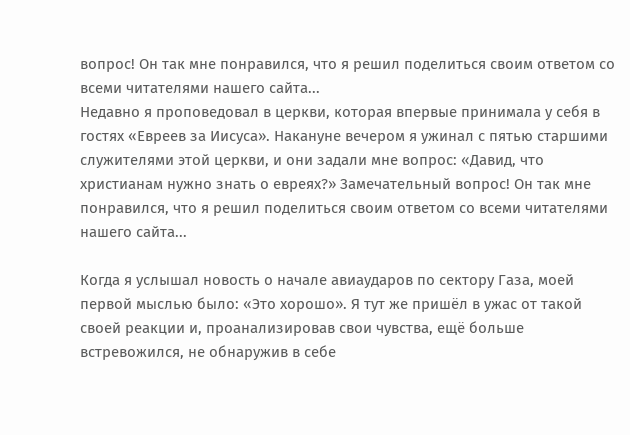вопрос! Он так мне понравился, что я решил поделиться своим ответом со всеми читателями нашего сайта...
Недавно я проповедовал в церкви, которая впервые принимала у себя в гостях «Евреев за Иисуса». Накануне вечером я ужинал с пятью старшими служителями этой церкви, и они задали мне вопрос: «Давид, что христианам нужно знать о евреях?» Замечательный вопрос! Он так мне понравился, что я решил поделиться своим ответом со всеми читателями нашего сайта...

Когда я услышал новость о начале авиаударов по сектору Газа, моей первой мыслью было: «Это хорошо». Я тут же пришёл в ужас от такой своей реакции и, проанализировав свои чувства, ещё больше встревожился, не обнаружив в себе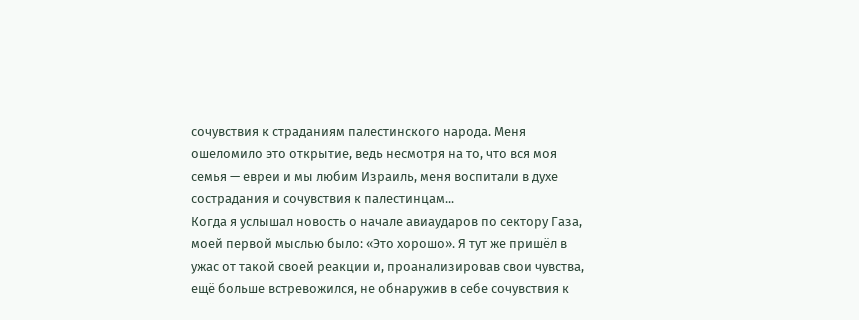сочувствия к страданиям палестинского народа. Меня ошеломило это открытие, ведь несмотря на то, что вся моя семья — евреи и мы любим Израиль, меня воспитали в духе сострадания и сочувствия к палестинцам...
Когда я услышал новость о начале авиаударов по сектору Газа, моей первой мыслью было: «Это хорошо». Я тут же пришёл в ужас от такой своей реакции и, проанализировав свои чувства, ещё больше встревожился, не обнаружив в себе сочувствия к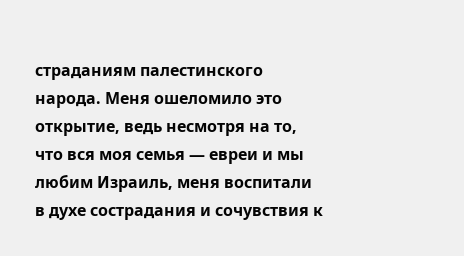страданиям палестинского народа. Меня ошеломило это открытие, ведь несмотря на то, что вся моя семья — евреи и мы любим Израиль, меня воспитали в духе сострадания и сочувствия к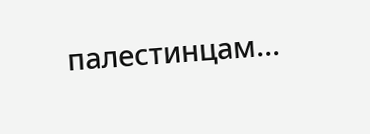палестинцам...